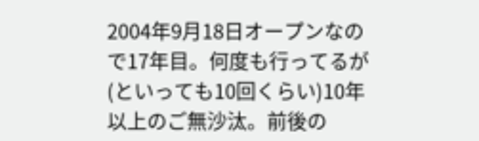2004年9月18日オープンなので17年目。何度も行ってるが(といっても10回くらい)10年以上のご無沙汰。前後の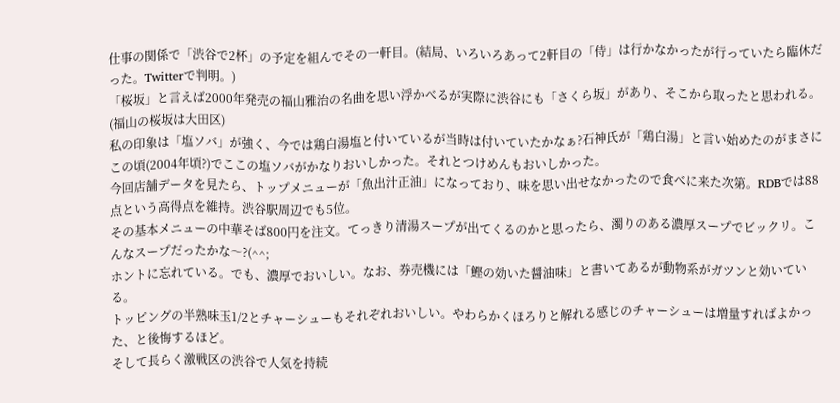仕事の関係で「渋谷で2杯」の予定を組んでその一軒目。(結局、いろいろあって2軒目の「侍」は行かなかったが行っていたら臨休だった。Twitterで判明。)
「桜坂」と言えば2000年発売の福山雅治の名曲を思い浮かべるが実際に渋谷にも「さくら坂」があり、そこから取ったと思われる。(福山の桜坂は大田区)
私の印象は「塩ソバ」が強く、今では鶏白湯塩と付いているが当時は付いていたかなぁ?石神氏が「鶏白湯」と言い始めたのがまさにこの頃(2004年頃?)でここの塩ソバがかなりおいしかった。それとつけめんもおいしかった。
今回店舗データを見たら、トップメニューが「魚出汁正油」になっており、味を思い出せなかったので食べに来た次第。RDBでは88点という高得点を維持。渋谷駅周辺でも5位。
その基本メニューの中華そば800円を注文。てっきり清湯スープが出てくるのかと思ったら、濁りのある濃厚スープでビックリ。こんなスープだったかな〜?(^^;
ホントに忘れている。でも、濃厚でおいしい。なお、券売機には「鰹の効いた醤油味」と書いてあるが動物系がガツンと効いている。
トッピングの半熟味玉1/2とチャーシューもそれぞれおいしい。やわらかくほろりと解れる感じのチャーシューは増量すればよかった、と後悔するほど。
そして長らく激戦区の渋谷で人気を持続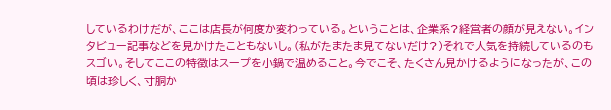しているわけだが、ここは店長が何度か変わっている。ということは、企業系?経営者の顔が見えない。インタビュー記事などを見かけたこともないし。(私がたまたま見てないだけ?)それで人気を持続しているのもスゴい。そしてここの特徴はスープを小鍋で温めること。今でこそ、たくさん見かけるようになったが、この頃は珍しく、寸胴か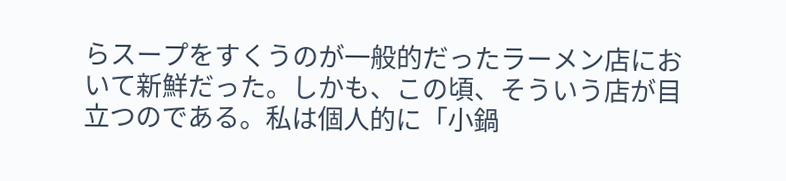らスープをすくうのが一般的だったラーメン店において新鮮だった。しかも、この頃、そういう店が目立つのである。私は個人的に「小鍋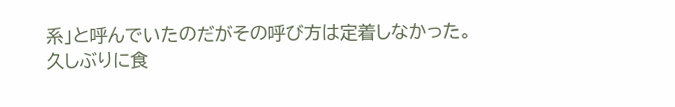系」と呼んでいたのだがその呼び方は定着しなかった。
久しぶりに食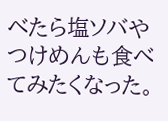べたら塩ソバやつけめんも食べてみたくなった。